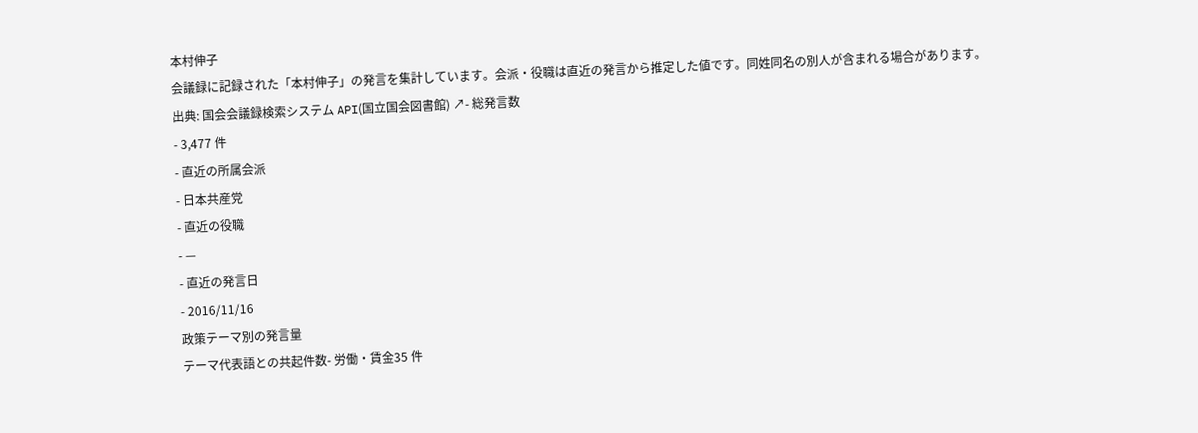本村伸子
会議録に記録された「本村伸子」の発言を集計しています。会派・役職は直近の発言から推定した値です。同姓同名の別人が含まれる場合があります。
出典: 国会会議録検索システム API(国立国会図書館) ↗- 総発言数
- 3,477 件
- 直近の所属会派
- 日本共産党
- 直近の役職
- —
- 直近の発言日
- 2016/11/16
政策テーマ別の発言量
テーマ代表語との共起件数- 労働・賃金35 件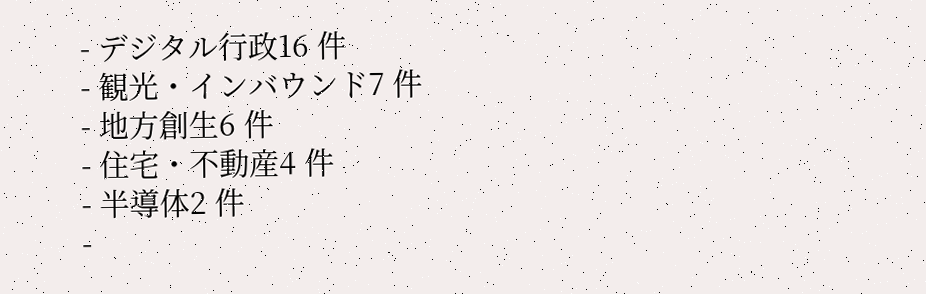- デジタル行政16 件
- 観光・インバウンド7 件
- 地方創生6 件
- 住宅・不動産4 件
- 半導体2 件
-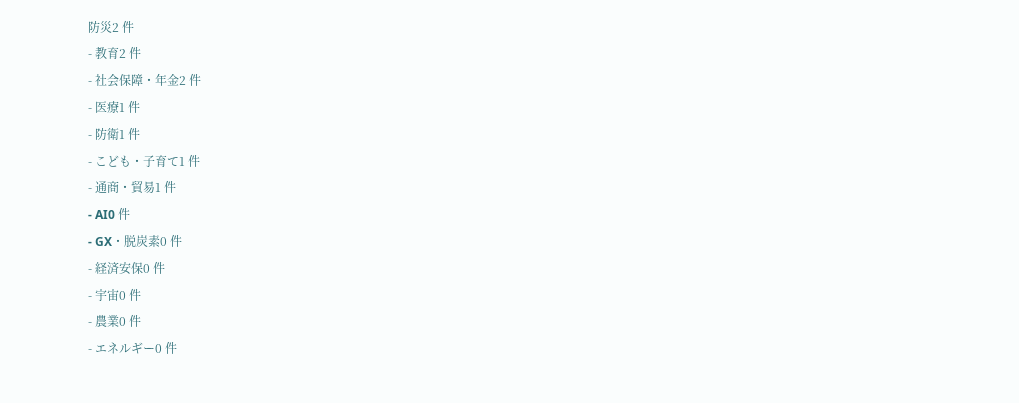防災2 件
- 教育2 件
- 社会保障・年金2 件
- 医療1 件
- 防衛1 件
- こども・子育て1 件
- 通商・貿易1 件
- AI0 件
- GX・脱炭素0 件
- 経済安保0 件
- 宇宙0 件
- 農業0 件
- エネルギー0 件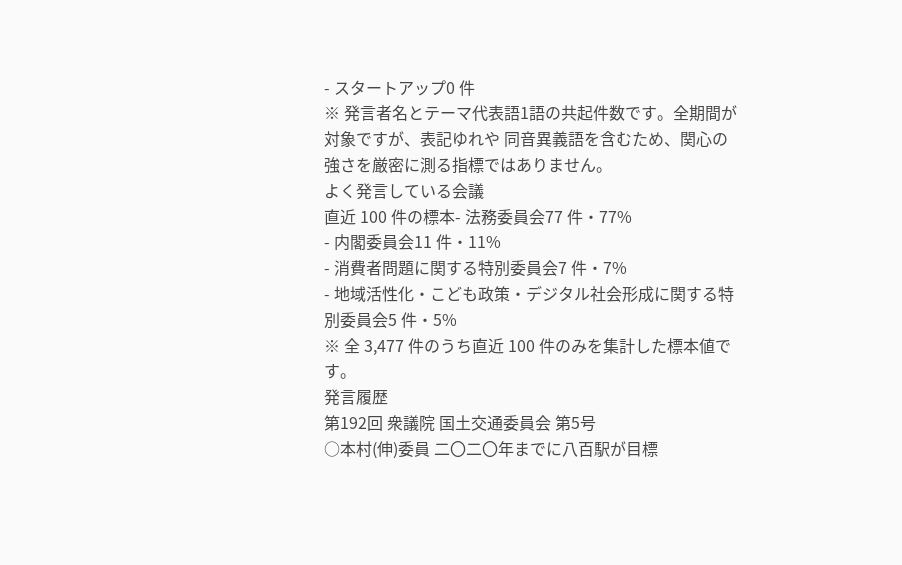- スタートアップ0 件
※ 発言者名とテーマ代表語1語の共起件数です。全期間が対象ですが、表記ゆれや 同音異義語を含むため、関心の強さを厳密に測る指標ではありません。
よく発言している会議
直近 100 件の標本- 法務委員会77 件・77%
- 内閣委員会11 件・11%
- 消費者問題に関する特別委員会7 件・7%
- 地域活性化・こども政策・デジタル社会形成に関する特別委員会5 件・5%
※ 全 3,477 件のうち直近 100 件のみを集計した標本値です。
発言履歴
第192回 衆議院 国土交通委員会 第5号
○本村(伸)委員 二〇二〇年までに八百駅が目標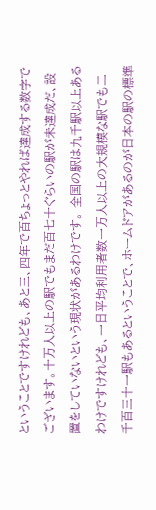ということですけれども、あと三、四年で百ちょっとやれば達成する数字でございます。十万人以上の駅でもまだ百七十ぐらいの駅が未達成だ、設置をしていないという現状があるわけです。 全国の駅は九千駅以上あるわけですけれども、一日平均利用者数一万人以上の大規模な駅でも二千百三十一駅もあるということで、ホームドアがあるのが日本の駅の標準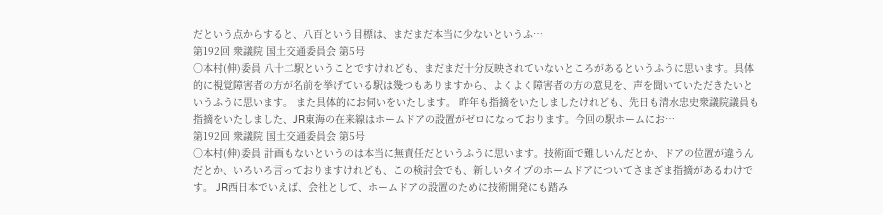だという点からすると、八百という目標は、まだまだ本当に少ないというふ…
第192回 衆議院 国土交通委員会 第5号
○本村(伸)委員 八十二駅ということですけれども、まだまだ十分反映されていないところがあるというふうに思います。具体的に視覚障害者の方が名前を挙げている駅は幾つもありますから、よくよく障害者の方の意見を、声を聞いていただきたいというふうに思います。 また具体的にお伺いをいたします。 昨年も指摘をいたしましたけれども、先日も清水忠史衆議院議員も指摘をいたしました、JR東海の在来線はホームドアの設置がゼロになっております。今回の駅ホームにお…
第192回 衆議院 国土交通委員会 第5号
○本村(伸)委員 計画もないというのは本当に無責任だというふうに思います。技術面で難しいんだとか、ドアの位置が違うんだとか、いろいろ言っておりますけれども、この検討会でも、新しいタイプのホームドアについてさまざま指摘があるわけです。 JR西日本でいえば、会社として、ホームドアの設置のために技術開発にも踏み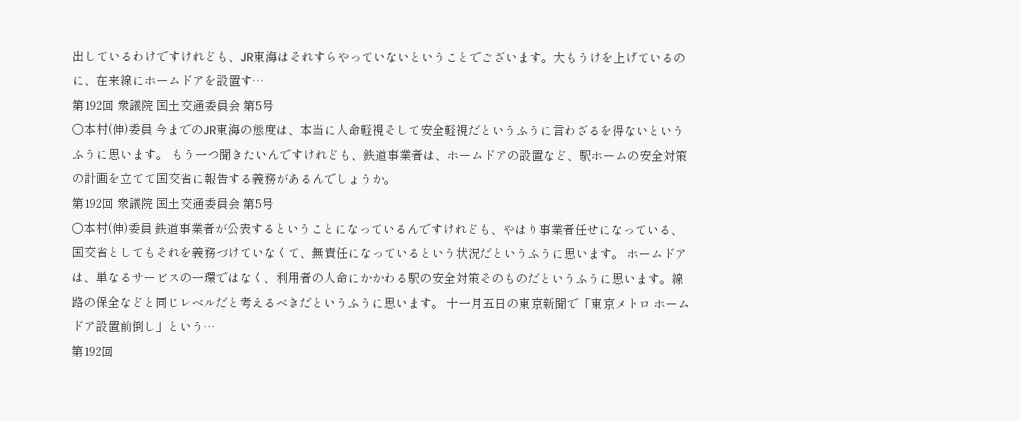出しているわけですけれども、JR東海はそれすらやっていないということでございます。大もうけを上げているのに、在来線にホームドアを設置す…
第192回 衆議院 国土交通委員会 第5号
○本村(伸)委員 今までのJR東海の態度は、本当に人命軽視そして安全軽視だというふうに言わざるを得ないというふうに思います。 もう一つ聞きたいんですけれども、鉄道事業者は、ホームドアの設置など、駅ホームの安全対策の計画を立てて国交省に報告する義務があるんでしょうか。
第192回 衆議院 国土交通委員会 第5号
○本村(伸)委員 鉄道事業者が公表するということになっているんですけれども、やはり事業者任せになっている、国交省としてもそれを義務づけていなくて、無責任になっているという状況だというふうに思います。 ホームドアは、単なるサービスの一環ではなく、利用者の人命にかかわる駅の安全対策そのものだというふうに思います。線路の保全などと同じレベルだと考えるべきだというふうに思います。 十一月五日の東京新聞で「東京メトロ ホームドア設置前倒し」という…
第192回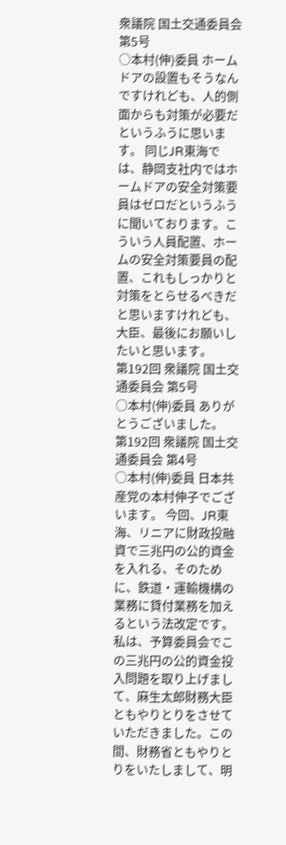衆議院 国土交通委員会 第5号
○本村(伸)委員 ホームドアの設置もそうなんですけれども、人的側面からも対策が必要だというふうに思います。 同じJR東海では、静岡支社内ではホームドアの安全対策要員はゼロだというふうに聞いております。こういう人員配置、ホームの安全対策要員の配置、これもしっかりと対策をとらせるべきだと思いますけれども、大臣、最後にお願いしたいと思います。
第192回 衆議院 国土交通委員会 第5号
○本村(伸)委員 ありがとうございました。
第192回 衆議院 国土交通委員会 第4号
○本村(伸)委員 日本共産党の本村伸子でございます。 今回、JR東海、リニアに財政投融資で三兆円の公的資金を入れる、そのために、鉄道・運輸機構の業務に貸付業務を加えるという法改定です。 私は、予算委員会でこの三兆円の公的資金投入問題を取り上げまして、麻生太郎財務大臣ともやりとりをさせていただきました。この間、財務省ともやりとりをいたしまして、明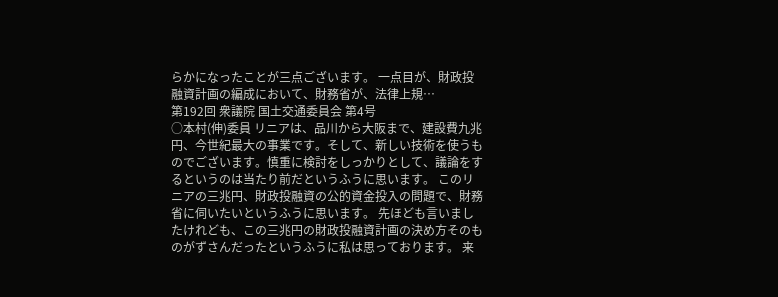らかになったことが三点ございます。 一点目が、財政投融資計画の編成において、財務省が、法律上規…
第192回 衆議院 国土交通委員会 第4号
○本村(伸)委員 リニアは、品川から大阪まで、建設費九兆円、今世紀最大の事業です。そして、新しい技術を使うものでございます。慎重に検討をしっかりとして、議論をするというのは当たり前だというふうに思います。 このリニアの三兆円、財政投融資の公的資金投入の問題で、財務省に伺いたいというふうに思います。 先ほども言いましたけれども、この三兆円の財政投融資計画の決め方そのものがずさんだったというふうに私は思っております。 来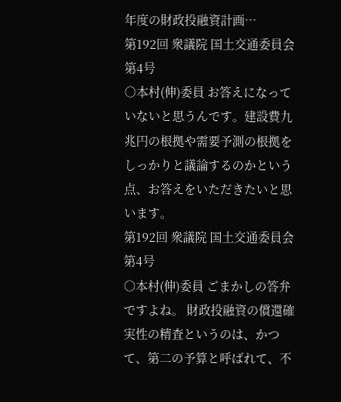年度の財政投融資計画…
第192回 衆議院 国土交通委員会 第4号
○本村(伸)委員 お答えになっていないと思うんです。建設費九兆円の根拠や需要予測の根拠をしっかりと議論するのかという点、お答えをいただきたいと思います。
第192回 衆議院 国土交通委員会 第4号
○本村(伸)委員 ごまかしの答弁ですよね。 財政投融資の償還確実性の精査というのは、かつて、第二の予算と呼ばれて、不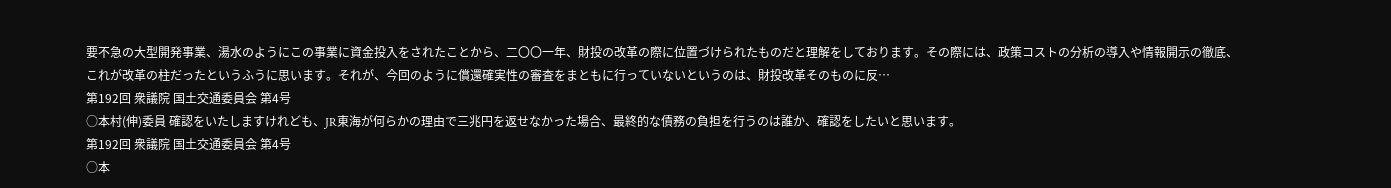要不急の大型開発事業、湯水のようにこの事業に資金投入をされたことから、二〇〇一年、財投の改革の際に位置づけられたものだと理解をしております。その際には、政策コストの分析の導入や情報開示の徹底、これが改革の柱だったというふうに思います。それが、今回のように償還確実性の審査をまともに行っていないというのは、財投改革そのものに反…
第192回 衆議院 国土交通委員会 第4号
○本村(伸)委員 確認をいたしますけれども、JR東海が何らかの理由で三兆円を返せなかった場合、最終的な債務の負担を行うのは誰か、確認をしたいと思います。
第192回 衆議院 国土交通委員会 第4号
○本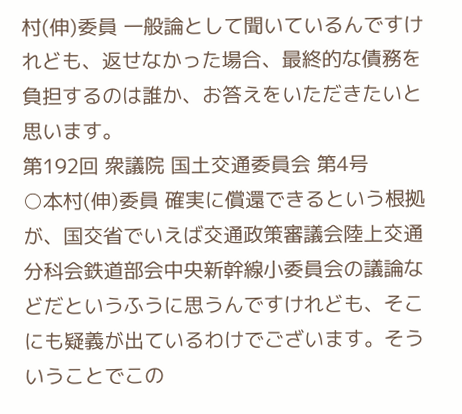村(伸)委員 一般論として聞いているんですけれども、返せなかった場合、最終的な債務を負担するのは誰か、お答えをいただきたいと思います。
第192回 衆議院 国土交通委員会 第4号
○本村(伸)委員 確実に償還できるという根拠が、国交省でいえば交通政策審議会陸上交通分科会鉄道部会中央新幹線小委員会の議論などだというふうに思うんですけれども、そこにも疑義が出ているわけでございます。そういうことでこの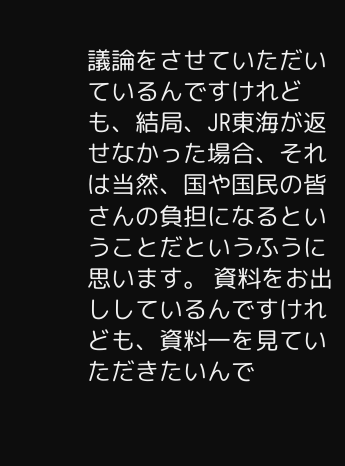議論をさせていただいているんですけれども、結局、JR東海が返せなかった場合、それは当然、国や国民の皆さんの負担になるということだというふうに思います。 資料をお出ししているんですけれども、資料一を見ていただきたいんで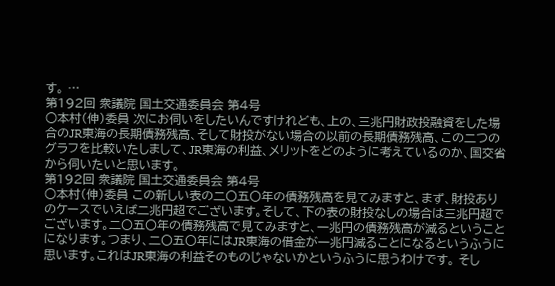す。 …
第192回 衆議院 国土交通委員会 第4号
○本村(伸)委員 次にお伺いをしたいんですけれども、上の、三兆円財政投融資をした場合のJR東海の長期債務残高、そして財投がない場合の以前の長期債務残高、この二つのグラフを比較いたしまして、JR東海の利益、メリットをどのように考えているのか、国交省から伺いたいと思います。
第192回 衆議院 国土交通委員会 第4号
○本村(伸)委員 この新しい表の二〇五〇年の債務残高を見てみますと、まず、財投ありのケースでいえば二兆円超でございます。そして、下の表の財投なしの場合は三兆円超でございます。二〇五〇年の債務残高で見てみますと、一兆円の債務残高が減るということになります。つまり、二〇五〇年にはJR東海の借金が一兆円減ることになるというふうに思います。これはJR東海の利益そのものじゃないかというふうに思うわけです。 そし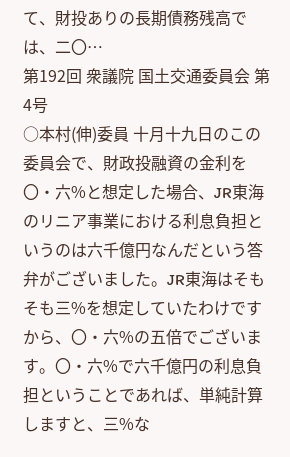て、財投ありの長期債務残高では、二〇…
第192回 衆議院 国土交通委員会 第4号
○本村(伸)委員 十月十九日のこの委員会で、財政投融資の金利を〇・六%と想定した場合、JR東海のリニア事業における利息負担というのは六千億円なんだという答弁がございました。JR東海はそもそも三%を想定していたわけですから、〇・六%の五倍でございます。〇・六%で六千億円の利息負担ということであれば、単純計算しますと、三%な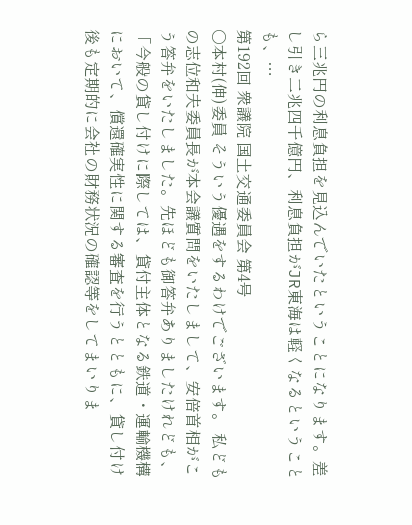ら三兆円の利息負担を見込んでいたということになります。差し引き二兆四千億円、利息負担がJR東海は軽くなるということも、…
第192回 衆議院 国土交通委員会 第4号
○本村(伸)委員 そういう優遇をするわけでございます。 私どもの志位和夫委員長が本会議質問をいたしまして、安倍首相がこう答弁をいたしました。先ほども御答弁ありましたけれども、「今般の貸し付けに際しては、貸付主体となる鉄道・運輸機構において、償還確実性に関する審査を行うとともに、貸し付け後も定期的に会社の財務状況の確認等をしてまいりま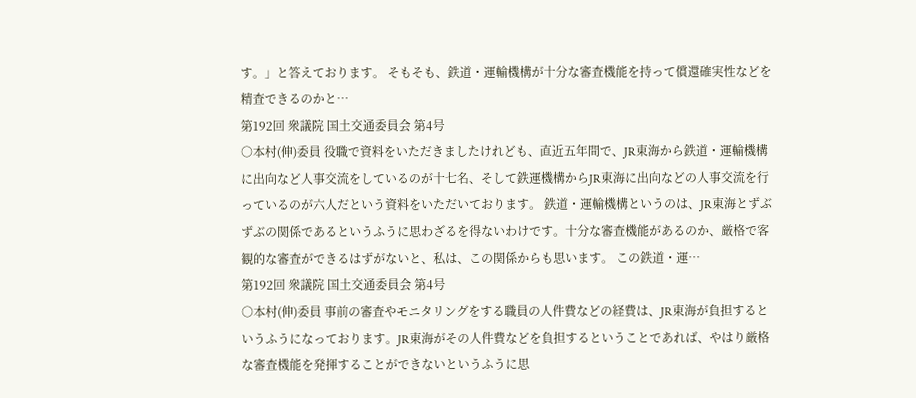す。」と答えております。 そもそも、鉄道・運輸機構が十分な審査機能を持って償還確実性などを精査できるのかと…
第192回 衆議院 国土交通委員会 第4号
○本村(伸)委員 役職で資料をいただきましたけれども、直近五年間で、JR東海から鉄道・運輸機構に出向など人事交流をしているのが十七名、そして鉄運機構からJR東海に出向などの人事交流を行っているのが六人だという資料をいただいております。 鉄道・運輸機構というのは、JR東海とずぶずぶの関係であるというふうに思わざるを得ないわけです。十分な審査機能があるのか、厳格で客観的な審査ができるはずがないと、私は、この関係からも思います。 この鉄道・運…
第192回 衆議院 国土交通委員会 第4号
○本村(伸)委員 事前の審査やモニタリングをする職員の人件費などの経費は、JR東海が負担するというふうになっております。JR東海がその人件費などを負担するということであれば、やはり厳格な審査機能を発揮することができないというふうに思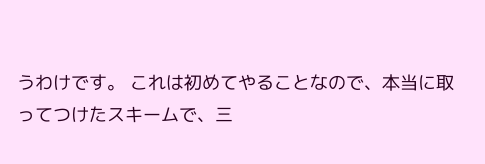うわけです。 これは初めてやることなので、本当に取ってつけたスキームで、三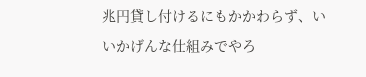兆円貸し付けるにもかかわらず、いいかげんな仕組みでやろ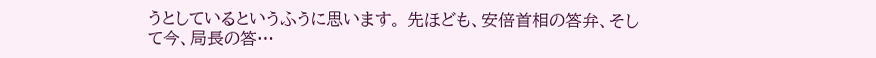うとしているというふうに思います。 先ほども、安倍首相の答弁、そして今、局長の答…